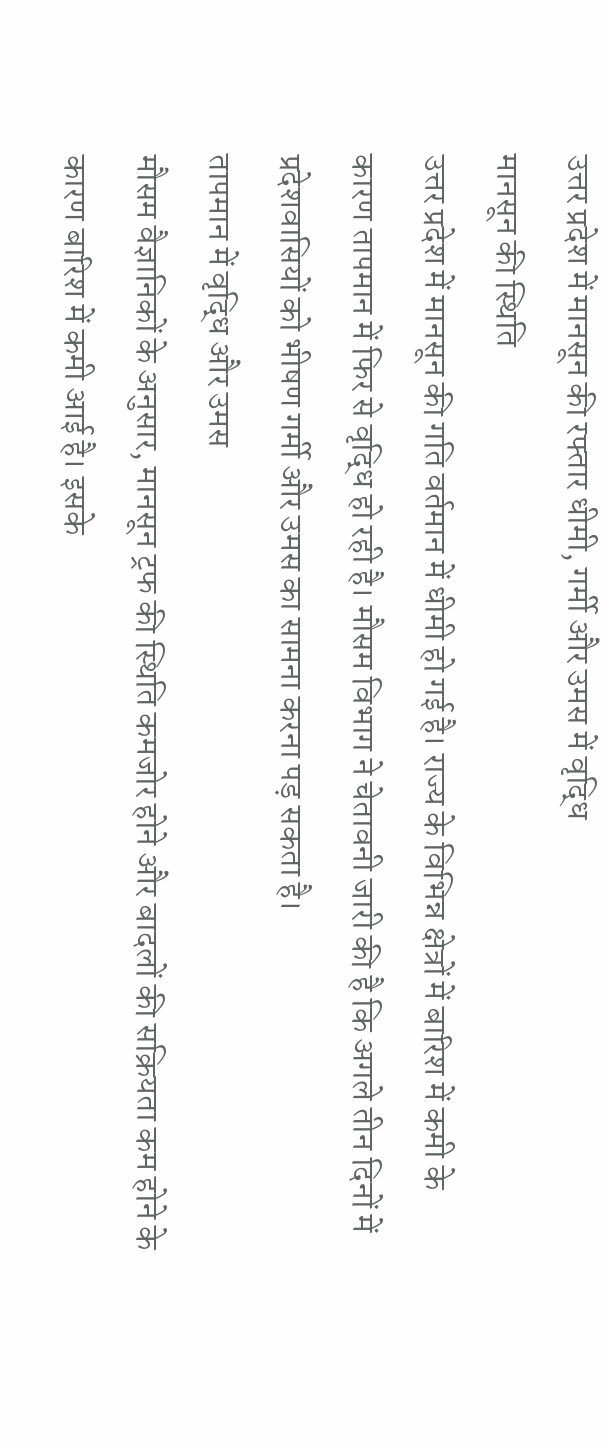उत्तर प्रदेश में मानसून की रफ्तार धीमी, गर्मी और उमस में वृद्धि
मानसून की स्थिति
उत्तर प्रदेश में मानसून की गति वर्तमान में धीमी हो गई है। राज्य के विभिन्न क्षेत्रों में बारिश में कमी के कारण तापमान में फिर से वृद्धि हो रही है। मौसम विभाग ने चेतावनी जारी की है कि अगले तीन दिनों में प्रदेशवासियों को भीषण गर्मी और उमस का सामना करना पड़ सकता है।
तापमान में वृद्धि और उमस
मौसम वैज्ञानिकों के अनुसार, मानसून ट्रफ की स्थिति कमजोर होने और बादलों की सक्रियता कम होने के कारण बारिश में कमी आई है। इसके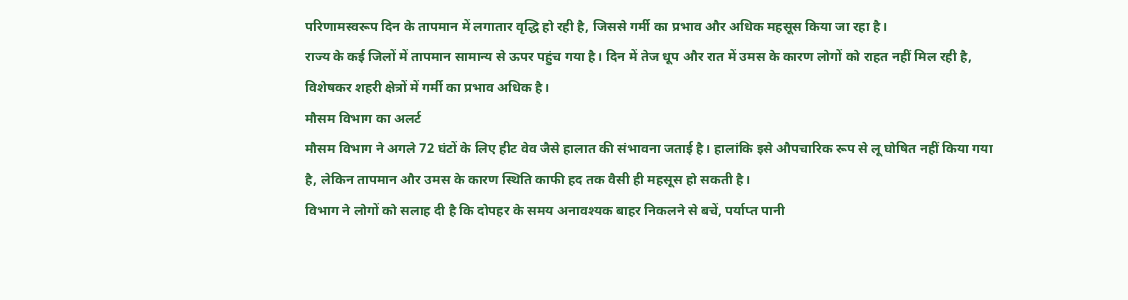परिणामस्वरूप दिन के तापमान में लगातार वृद्धि हो रही है, जिससे गर्मी का प्रभाव और अधिक महसूस किया जा रहा है।
राज्य के कई जिलों में तापमान सामान्य से ऊपर पहुंच गया है। दिन में तेज धूप और रात में उमस के कारण लोगों को राहत नहीं मिल रही है, विशेषकर शहरी क्षेत्रों में गर्मी का प्रभाव अधिक है।
मौसम विभाग का अलर्ट
मौसम विभाग ने अगले 72 घंटों के लिए हीट वेव जैसे हालात की संभावना जताई है। हालांकि इसे औपचारिक रूप से लू घोषित नहीं किया गया है, लेकिन तापमान और उमस के कारण स्थिति काफी हद तक वैसी ही महसूस हो सकती है।
विभाग ने लोगों को सलाह दी है कि दोपहर के समय अनावश्यक बाहर निकलने से बचें, पर्याप्त पानी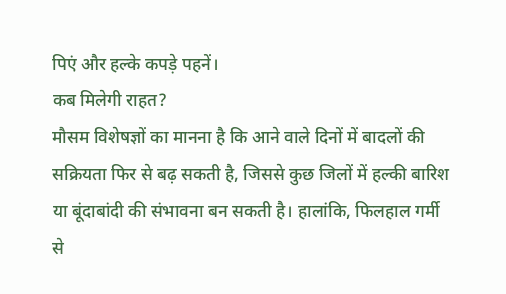पिएं और हल्के कपड़े पहनें।
कब मिलेगी राहत?
मौसम विशेषज्ञों का मानना है कि आने वाले दिनों में बादलों की सक्रियता फिर से बढ़ सकती है, जिससे कुछ जिलों में हल्की बारिश या बूंदाबांदी की संभावना बन सकती है। हालांकि, फिलहाल गर्मी से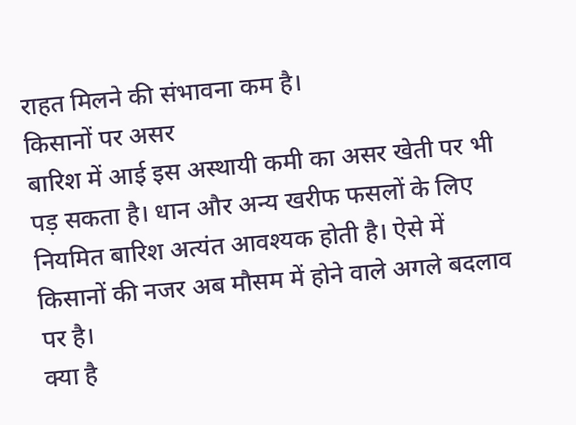राहत मिलने की संभावना कम है।
किसानों पर असर
बारिश में आई इस अस्थायी कमी का असर खेती पर भी पड़ सकता है। धान और अन्य खरीफ फसलों के लिए नियमित बारिश अत्यंत आवश्यक होती है। ऐसे में किसानों की नजर अब मौसम में होने वाले अगले बदलाव पर है।
क्या है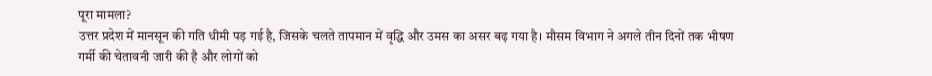पूरा मामला?
उत्तर प्रदेश में मानसून की गति धीमी पड़ गई है, जिसके चलते तापमान में वृद्धि और उमस का असर बढ़ गया है। मौसम विभाग ने अगले तीन दिनों तक भीषण गर्मी की चेतावनी जारी की है और लोगों को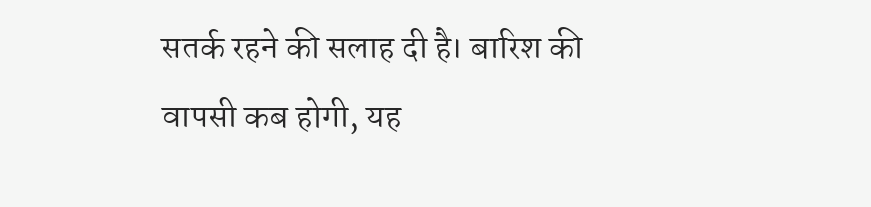सतर्क रहने की सलाह दी है। बारिश की वापसी कब होगी, यह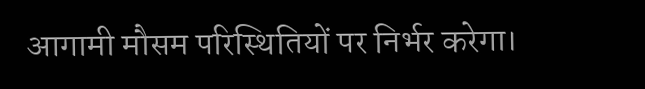आगामी मौसम परिस्थितियों पर निर्भर करेगा।